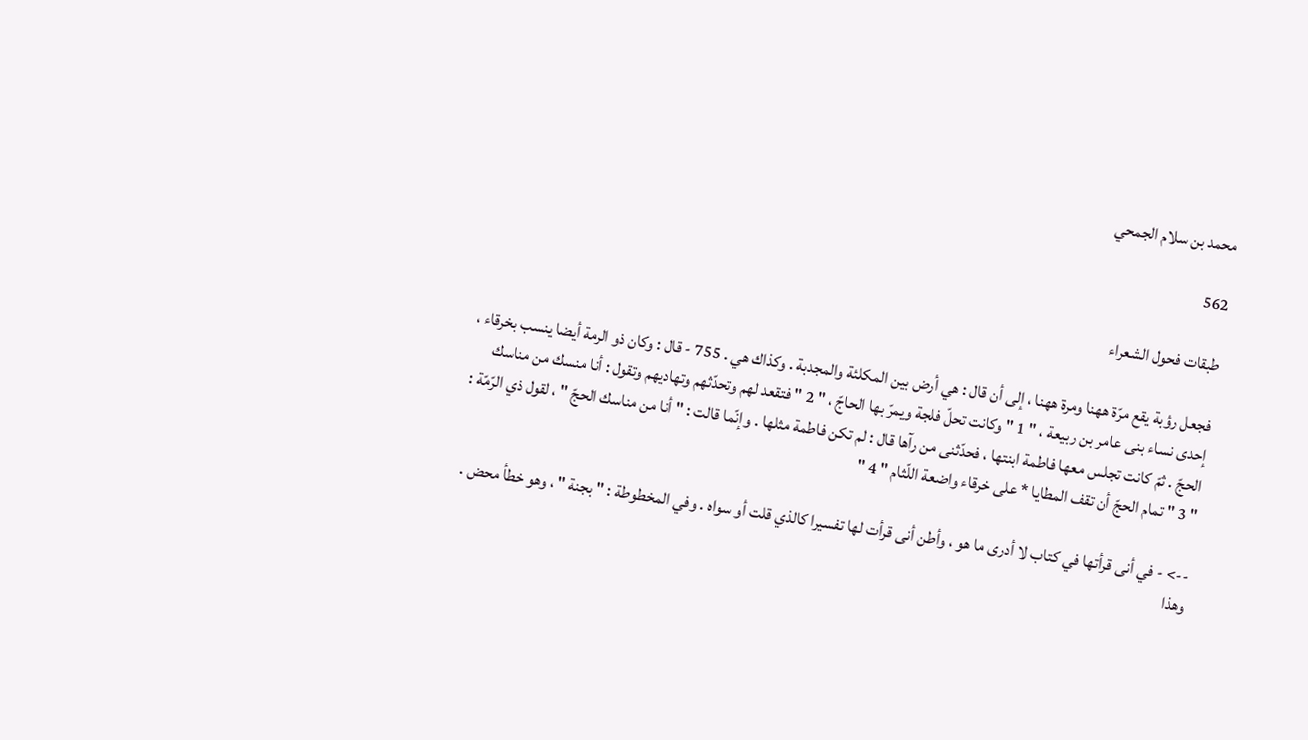محمد بن سلام الجمحي

562

طبقات فحول الشعراء

فجعل رؤبة يقع مرّة ههنا ومرة ههنا ، إلى أن قال : هي أرض بين المكلئة والمجدبة . وكذاك هي . 755 - قال : وكان ذو الرمة أيضا ينسب بخرقاء ، إحدى نساء بنى عامر بن ربيعة ، " 1 " وكانت تحلّ فلجة ويمرّ بها الحاجّ ، " 2 " فتقعد لهم وتحدّثهم وتهاديهم وتقول : أنا منسك من مناسك الحجّ . ثمّ كانت تجلس معها فاطمة ابنتها ، فحدّثنى من رآها قال : لم تكن فاطمة مثلها . وإنّما قالت : " أنا من مناسك الحجّ " ، لقول ذي الرّمّة : " 3 " تمام الحجّ أن تقف المطايا * على خرقاء واضعة اللّثام " 4 "

--> - في أنى قرأتها في كتاب لا أدرى ما هو ، وأطن أنى قرأت لها تفسيرا كالذي قلت أو سواه . وفي المخطوطة : " بجنة " ، وهو خطأ محض . وهذا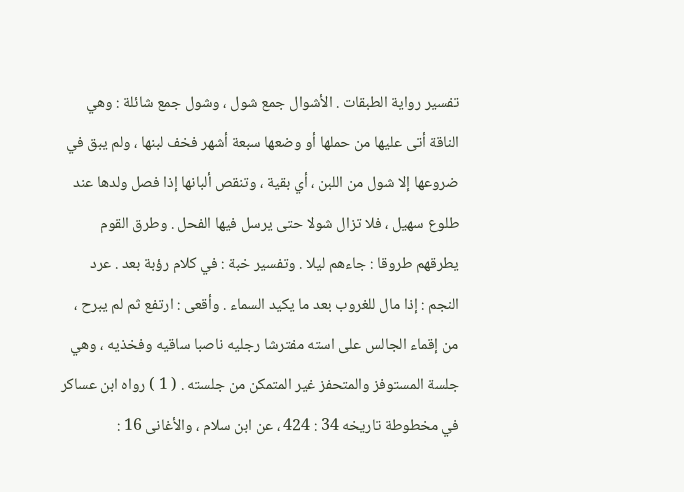تفسير رواية الطبقات . الأشوال جمع شول ، وشول جمع شائلة : وهي الناقة أتى عليها من حملها أو وضعها سبعة أشهر فخف لبنها ، ولم يبق في ضروعها إلا شول من اللبن ، أي بقية ، وتنقص ألبانها إذا فصل ولدها عند طلوع سهيل ، فلا تزال شولا حتى يرسل فيها الفحل . وطرق القوم يطرقهم طروقا : جاءهم ليلا . وتفسير خبة : في كلام رؤبة بعد . عرد النجم : إذا مال للغروب بعد ما يكيد السماء . وأقعى : ارتفع ثم لم يبرح ، من إقماء الجالس على استه مفترشا رجليه ناصبا ساقيه وفخذيه ، وهي جلسة المستوفز والمتحفز غير المتمكن من جلسته . ( 1 ) رواه ابن عساكر في مخطوطة تاريخه 34 : 424 ، عن ابن سلام ، والأغانى 16 :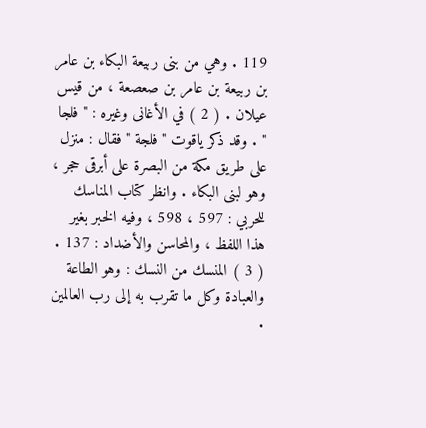119 . وهي من بنى ربيعة البكاء بن عامر بن ربيعة بن عامر بن صعصعة ، من قيس عيلان . ( 2 ) في الأغانى وغيره : " فلجا " . وقد ذكر ياقوت " فلجة " فقال : منزل على طريق مكة من البصرة على أبرقى حجر ، وهو لبنى البكاء . وانظر كتاب المناسك للحربي : 597 ، 598 ، وفيه الخبر بغير هذا اللفظ ، والمحاسن والأضداد : 137 . ( 3 ) المنسك من النسك : وهو الطاعة والعبادة وكل ما تقرب به إلى رب العالمين .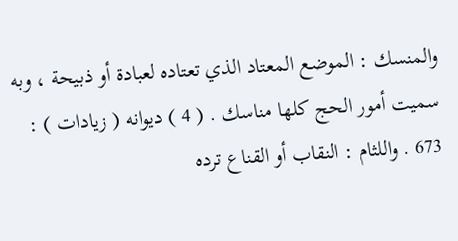والمنسك : الموضع المعتاد الذي تعتاده لعبادة أو ذبيحة ، وبه سميت أمور الحج كلها مناسك . ( 4 ) ديوانه ( زيادات ) : 673 . واللثام : النقاب أو القناع ترده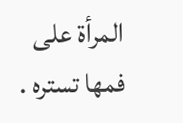المرأة على فمها تستره .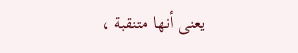يعنى أنها متنقبة ،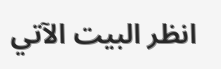انظر البيت الآتي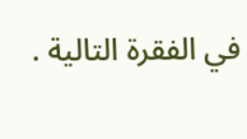في الفقرة التالية .